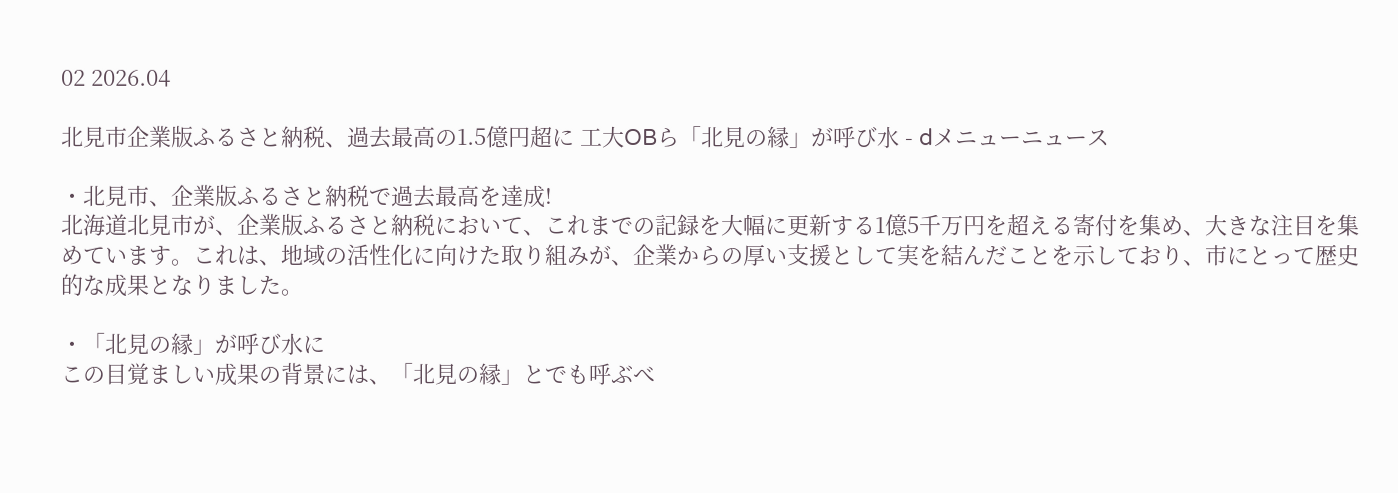02 2026.04

北見市企業版ふるさと納税、過去最高の1.5億円超に 工大OBら「北見の縁」が呼び水 - dメニューニュース

・北見市、企業版ふるさと納税で過去最高を達成!
北海道北見市が、企業版ふるさと納税において、これまでの記録を大幅に更新する1億5千万円を超える寄付を集め、大きな注目を集めています。これは、地域の活性化に向けた取り組みが、企業からの厚い支援として実を結んだことを示しており、市にとって歴史的な成果となりました。

・「北見の縁」が呼び水に
この目覚ましい成果の背景には、「北見の縁」とでも呼ぶべ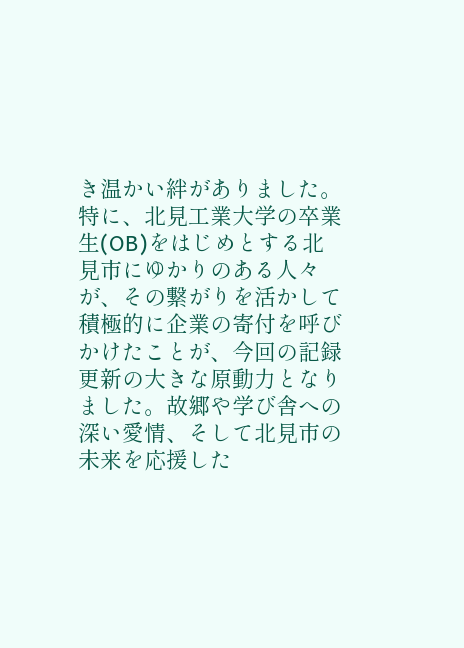き温かい絆がありました。特に、北見工業大学の卒業生(OB)をはじめとする北見市にゆかりのある人々が、その繋がりを活かして積極的に企業の寄付を呼びかけたことが、今回の記録更新の大きな原動力となりました。故郷や学び舎への深い愛情、そして北見市の未来を応援した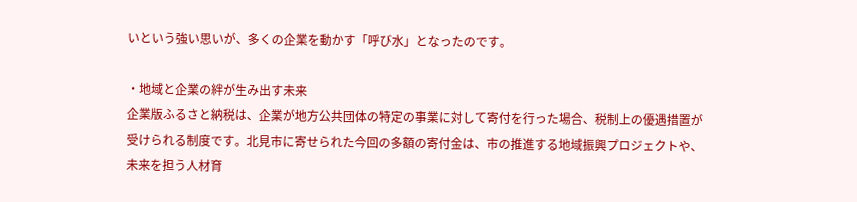いという強い思いが、多くの企業を動かす「呼び水」となったのです。

・地域と企業の絆が生み出す未来
企業版ふるさと納税は、企業が地方公共団体の特定の事業に対して寄付を行った場合、税制上の優遇措置が受けられる制度です。北見市に寄せられた今回の多額の寄付金は、市の推進する地域振興プロジェクトや、未来を担う人材育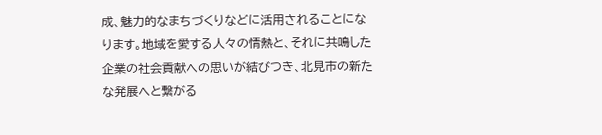成、魅力的なまちづくりなどに活用されることになります。地域を愛する人々の情熱と、それに共鳴した企業の社会貢献への思いが結びつき、北見市の新たな発展へと繋がる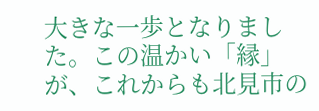大きな一歩となりました。この温かい「縁」が、これからも北見市の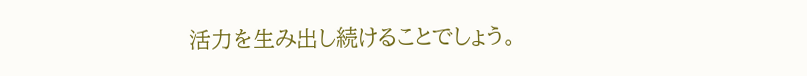活力を生み出し続けることでしょう。